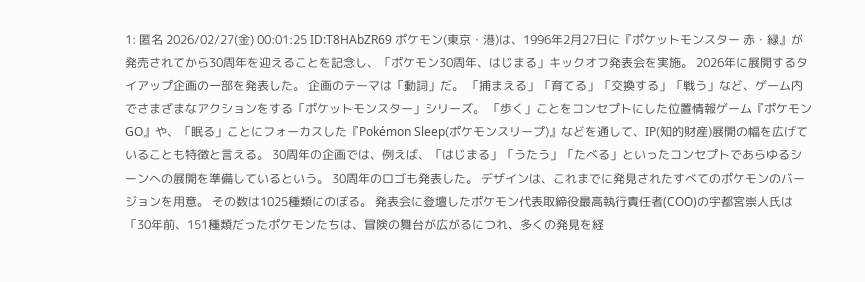1: 匿名 2026/02/27(金) 00:01:25 ID:T8HAbZR69 ポケモン(東京・港)は、1996年2月27日に『ポケットモンスター 赤・緑』が発売されてから30周年を迎えることを記念し、「ポケモン30周年、はじまる」キックオフ発表会を実施。 2026年に展開するタイアップ企画の一部を発表した。 企画のテーマは「動詞」だ。 「捕まえる」「育てる」「交換する」「戦う」など、ゲーム内でさまざまなアクションをする「ポケットモンスター」シリーズ。 「歩く」ことをコンセプトにした位置情報ゲーム『ポケモンGO』や、「眠る」ことにフォーカスした『Pokémon Sleep(ポケモンスリープ)』などを通して、IP(知的財産)展開の幅を広げていることも特徴と言える。 30周年の企画では、例えば、「はじまる」「うたう」「たべる」といったコンセプトであらゆるシーンへの展開を準備しているという。 30周年のロゴも発表した。 デザインは、これまでに発見されたすべてのポケモンのバージョンを用意。 その数は1025種類にのぼる。 発表会に登壇したポケモン代表取締役最高執行責任者(COO)の宇都宮崇人氏は「30年前、151種類だったポケモンたちは、冒険の舞台が広がるにつれ、多くの発見を経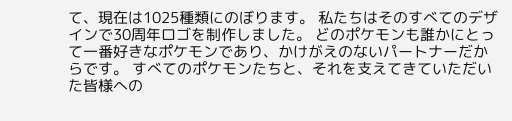て、現在は1025種類にのぼります。 私たちはそのすべてのデザインで30周年ロゴを制作しました。 どのポケモンも誰かにとって一番好きなポケモンであり、かけがえのないパートナーだからです。 すべてのポケモンたちと、それを支えてきていただいた皆様への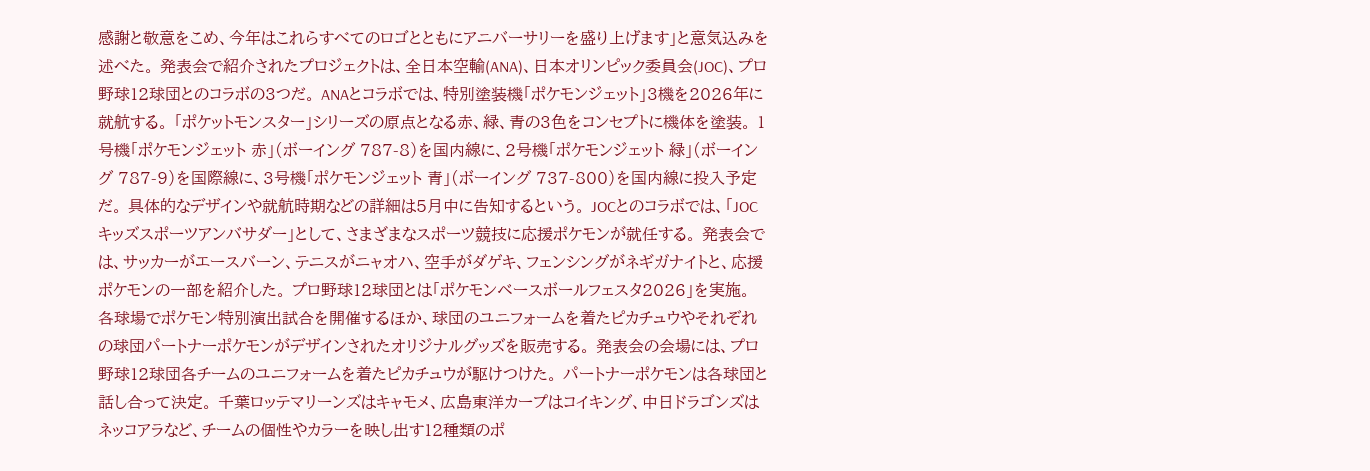感謝と敬意をこめ、今年はこれらすべてのロゴとともにアニバーサリーを盛り上げます」と意気込みを述べた。 発表会で紹介されたプロジェクトは、全日本空輸(ANA)、日本オリンピック委員会(JOC)、プロ野球12球団とのコラボの3つだ。 ANAとコラボでは、特別塗装機「ポケモンジェット」3機を2026年に就航する。 「ポケットモンスター」シリーズの原点となる赤、緑、青の3色をコンセプトに機体を塗装。 1号機「ポケモンジェット 赤」(ボーイング 787-8)を国内線に、2号機「ポケモンジェット 緑」(ボーイング 787-9)を国際線に、3号機「ポケモンジェット 青」(ボーイング 737-800)を国内線に投入予定だ。 具体的なデザインや就航時期などの詳細は5月中に告知するという。 JOCとのコラボでは、「JOCキッズスポーツアンバサダー」として、さまざまなスポーツ競技に応援ポケモンが就任する。 発表会では、サッカーがエースバーン、テニスがニャオハ、空手がダゲキ、フェンシングがネギガナイトと、応援ポケモンの一部を紹介した。 プロ野球12球団とは「ポケモンベースボールフェスタ2026」を実施。 各球場でポケモン特別演出試合を開催するほか、球団のユニフォームを着たピカチュウやそれぞれの球団パートナーポケモンがデザインされたオリジナルグッズを販売する。 発表会の会場には、プロ野球12球団各チームのユニフォームを着たピカチュウが駆けつけた。 パートナーポケモンは各球団と話し合って決定。 千葉ロッテマリーンズはキャモメ、広島東洋カープはコイキング、中日ドラゴンズはネッコアラなど、チームの個性やカラーを映し出す12種類のポ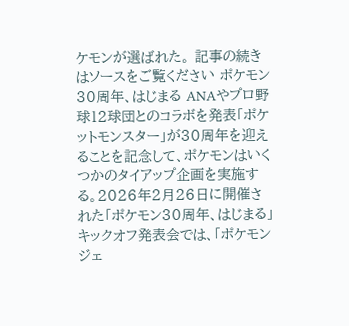ケモンが選ばれた。 記事の続きはソースをご覧ください ポケモン30周年、はじまる ANAやプロ野球12球団とのコラボを発表「ポケットモンスター」が30周年を迎えることを記念して、ポケモンはいくつかのタイアップ企画を実施する。2026年2月26日に開催された「ポケモン30周年、はじまる」キックオフ発表会では、「ポケモンジェ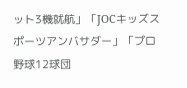ット3機就航」「JOCキッズスポーツアンバサダー」「プロ野球12球団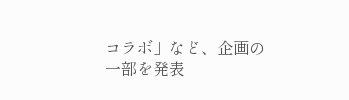コラボ」など、企画の一部を発表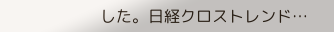した。日経クロストレンド…